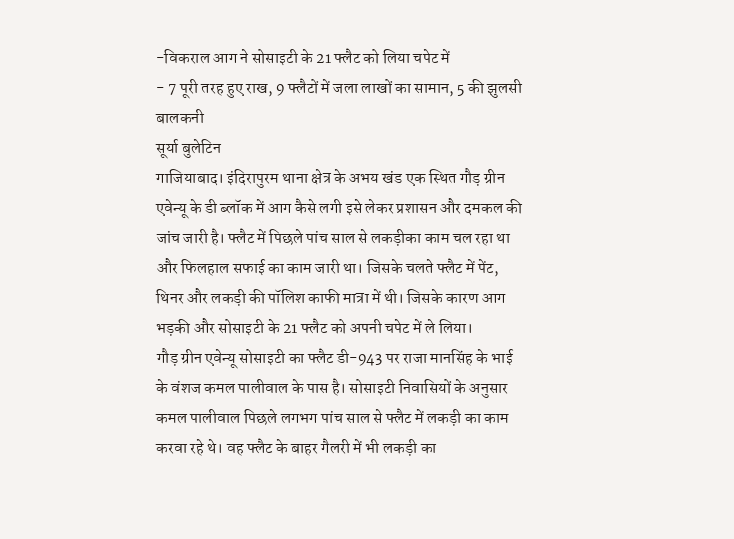-विकराल आग ने सोसाइटी के 21 फ्लैट को लिया चपेट में
- 7 पूरी तरह हुए राख, 9 फ्लैटों में जला लाखों का सामान, 5 की झुलसी बालकनी
सूर्या बुलेटिन
गाजियाबाद। इंदिरापुरम थाना क्षेत्र के अभय खंड एक स्थित गौड़ ग्रीन एवेन्यू के डी ब्लॉक में आग कैसे लगी इसे लेकर प्रशासन और दमकल की जांच जारी है। फ्लैट में पिछले पांच साल से लकड़ीका काम चल रहा था और फिलहाल सफाई का काम जारी था। जिसके चलते फ्लैट में पेंट, थिनर और लकड़ी की पॉलिश काफी मात्रा में थी। जिसके कारण आग भड़की और सोसाइटी के 21 फ्लैट को अपनी चपेट में ले लिया।
गौड़ ग्रीन एवेन्यू सोसाइटी का फ्लैट डी-943 पर राजा मानसिंह के भाई के वंशज कमल पालीवाल के पास है। सोसाइटी निवासियों के अनुसार कमल पालीवाल पिछले लगभग पांच साल से फ्लैट में लकड़ी का काम करवा रहे थे। वह फ्लैट के बाहर गैलरी में भी लकड़ी का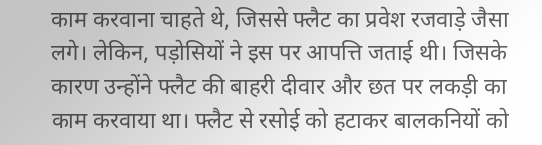काम करवाना चाहते थे, जिससे फ्लैट का प्रवेश रजवाड़े जैसा लगे। लेकिन, पड़ोसियों ने इस पर आपत्ति जताई थी। जिसके कारण उन्होंने फ्लैट की बाहरी दीवार और छत पर लकड़ी का काम करवाया था। फ्लैट से रसोई को हटाकर बालकनियों को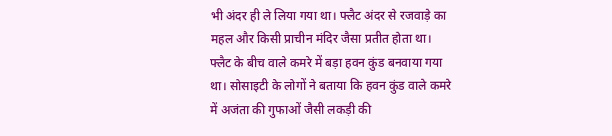भी अंदर ही ले लिया गया था। फ्लैट अंदर से रजवाड़े का महल और किसी प्राचीन मंदिर जैसा प्रतीत होता था। फ्लैट के बीच वाले कमरे में बड़ा हवन कुंड बनवाया गया था। सोसाइटी के लोगों ने बताया कि हवन कुंड वाले कमरे में अजंता की गुफाओं जैसी लकड़ी की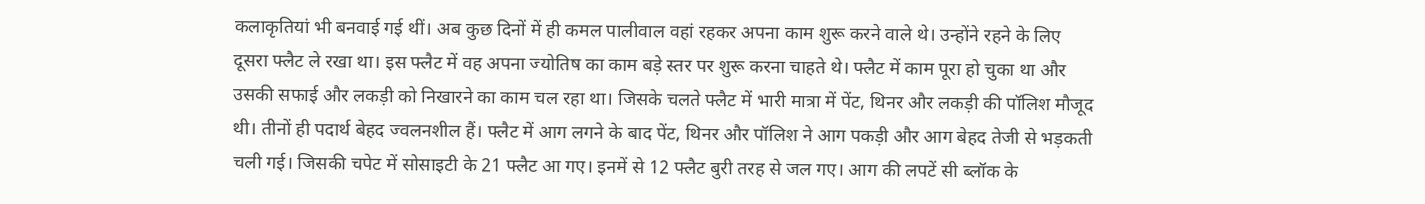कलाकृतियां भी बनवाई गई थीं। अब कुछ दिनों में ही कमल पालीवाल वहां रहकर अपना काम शुरू करने वाले थे। उन्होंने रहने के लिए दूसरा फ्लैट ले रखा था। इस फ्लैट में वह अपना ज्योतिष का काम बड़े स्तर पर शुरू करना चाहते थे। फ्लैट में काम पूरा हो चुका था और उसकी सफाई और लकड़ी को निखारने का काम चल रहा था। जिसके चलते फ्लैट में भारी मात्रा में पेंट, थिनर और लकड़ी की पॉलिश मौजूद थी। तीनों ही पदार्थ बेहद ज्वलनशील हैं। फ्लैट में आग लगने के बाद पेंट, थिनर और पॉलिश ने आग पकड़ी और आग बेहद तेजी से भड़कती चली गई। जिसकी चपेट में सोसाइटी के 21 फ्लैट आ गए। इनमें से 12 फ्लैट बुरी तरह से जल गए। आग की लपटें सी ब्लॉक के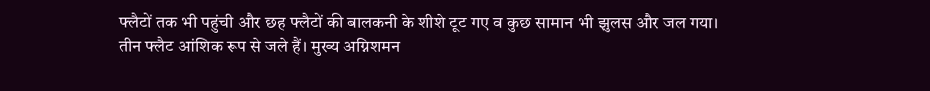फ्लैटों तक भी पहुंची और छह फ्लैटों की बालकनी के शीशे टूट गए व कुछ सामान भी झुलस और जल गया। तीन फ्लैट आंशिक रूप से जले हैं। मुख्य अग्निशमन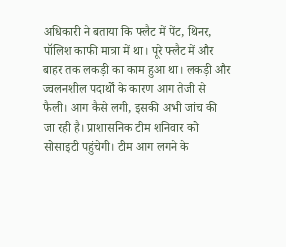अधिकारी ने बताया कि फ्लैट में पेंट, थिनर, पॉलिश काफी मात्रा में था। पूरे फ्लैट में और बाहर तक लकड़ी का काम हुआ था। लकड़ी और ज्वलनशील पदार्थों के कारण आग तेजी से फैली। आग कैसे लगी, इसकी अभी जांच की जा रही है। प्राशासनिक टीम शनिवार को सोसाइटी पहुंचेगी। टीम आग लगने के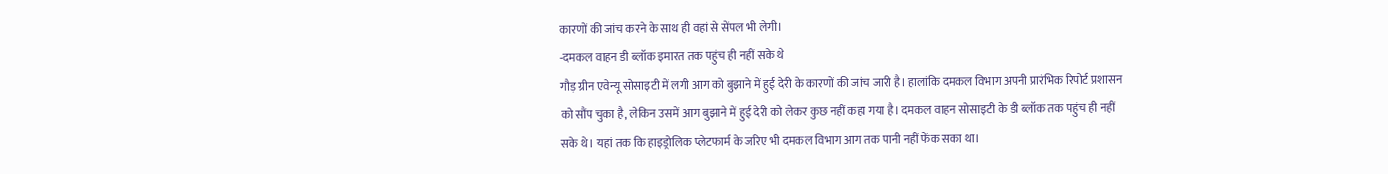कारणों की जांच करने के साथ ही वहां से सेंपल भी लेगी।
-दमकल वाहन डी ब्लॉक इमारत तक पहुंच ही नहीं सके थे
गौड़ ग्रीन एवेन्यू सोसाइटी में लगी आग को बुझाने में हुई देरी के कारणों की जांच जारी है। हालांकि दमकल विभाग अपनी प्रारंभिक रिपोर्ट प्रशासन को सौंप चुका है, लेकिन उसमें आग बुझाने में हुई देरी को लेकर कुछ नहीं कहा गया है। दमकल वाहन सोसाइटी के डी ब्लॉक तक पहुंच ही नहीं सके थे। यहां तक कि हाइड्रोलिक प्लेटफार्म के जरिए भी दमकल विभाग आग तक पानी नहीं फेंक सका था।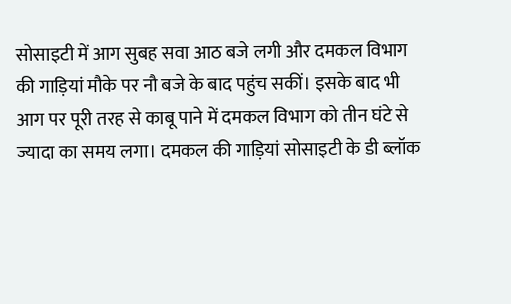सोसाइटी में आग सुबह सवा आठ बजे लगी और दमकल विभाग की गाड़ियां मौके पर नौ बजे के बाद पहुंच सकीं। इसके बाद भी आग पर पूरी तरह से काबू पाने में दमकल विभाग को तीन घंटे से ज्यादा का समय लगा। दमकल की गाड़ियां सोसाइटी के डी ब्लॉक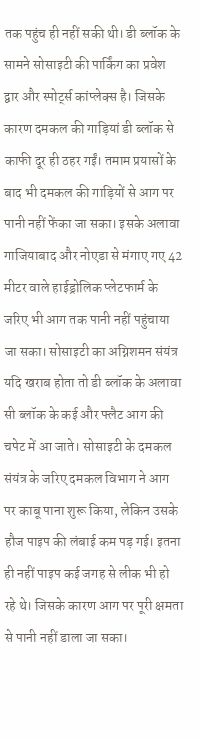तक पहुंच ही नहीं सकी थी। डी ब्लॉक के सामने सोसाइटी की पार्किंग का प्रवेश द्वार और स्पोर्ट्स कांप्लेक्स है। जिसके कारण दमकल की गाड़ियां डी ब्लॉक से काफी दूर ही ठहर गईं। तमाम प्रयासों के बाद भी दमकल की गाड़ियों से आग पर पानी नहीं फेंका जा सका। इसके अलावा गाजियाबाद और नोएडा से मंगाए गए 42 मीटर वाले हाईड्रोलिक प्लेटफार्म के जरिए भी आग तक पानी नहीं पहुंचाया जा सका। सोसाइटी का अग्निशमन संयंत्र यदि खराब होता तो डी ब्लॉक के अलावा सी ब्लॉक के कई और फ्लैट आग की चपेट में आ जाते। सोसाइटी के दमकल संयंत्र के जरिए दमकल विभाग ने आग पर काबू पाना शुरू किया, लेकिन उसके हौज पाइप की लंबाई कम पड़ गई। इतना ही नहीं पाइप कई जगह से लीक भी हो रहे थे। जिसके कारण आग पर पूरी क्षमता से पानी नहीं डाला जा सका।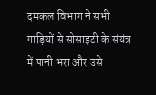दमकल विभाग ने सभी गाड़ियों से सोसाइटी के संयंत्र में पानी भरा और उसे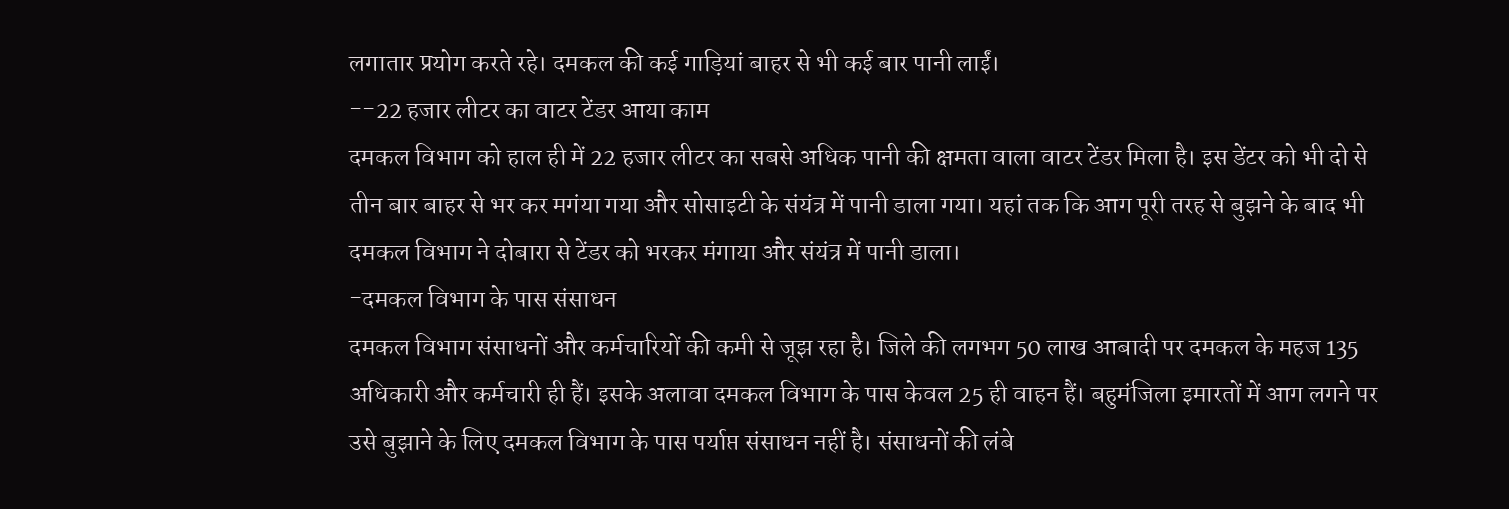लगातार प्रयोग करते रहे। दमकल की कई गाड़ियां बाहर से भी कई बार पानी लाईं।
--22 हजार लीटर का वाटर टेंडर आया काम
दमकल विभाग को हाल ही में 22 हजार लीटर का सबसे अधिक पानी की क्षमता वाला वाटर टेंडर मिला है। इस डेंटर को भी दो से तीन बार बाहर से भर कर मगंया गया और सोसाइटी के संयंत्र में पानी डाला गया। यहां तक कि आग पूरी तरह से बुझने के बाद भी दमकल विभाग ने दोबारा से टेंडर को भरकर मंगाया और संयंत्र में पानी डाला।
-दमकल विभाग के पास संसाधन
दमकल विभाग संसाधनों और कर्मचारियों की कमी से जूझ रहा है। जिले की लगभग 50 लाख आबादी पर दमकल के महज 135 अधिकारी और कर्मचारी ही हैं। इसके अलावा दमकल विभाग के पास केवल 25 ही वाहन हैं। बहुमंजिला इमारतों में आग लगने पर उसे बुझाने के लिए दमकल विभाग के पास पर्याप्त संसाधन नहीं है। संसाधनों की लंबे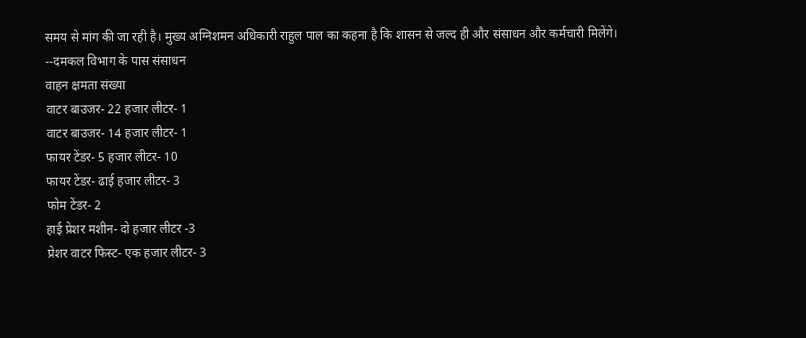समय से मांग की जा रही है। मुख्य अग्निशमन अधिकारी राहुल पाल का कहना है कि शासन से जल्द ही और संसाधन और कर्मचारी मिलेंगे।
--दमकल विभाग के पास संसाधन
वाहन क्षमता संख्या
वाटर बाउजर- 22 हजार लीटर- 1
वाटर बाउजर- 14 हजार लीटर- 1
फायर टेंडर- 5 हजार लीटर- 10
फायर टेंडर- ढाई हजार लीटर- 3
फोम टेंडर- 2
हाई प्रेशर मशीन- दो हजार लीटर -3
प्रेशर वाटर फिस्ट- एक हजार लीटर- 3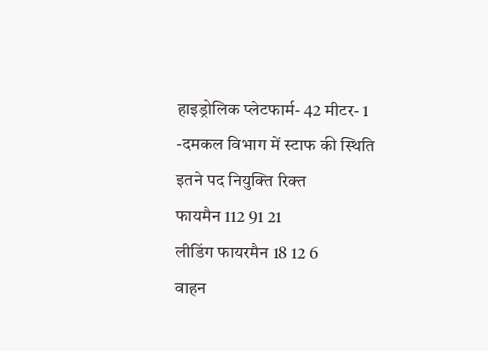हाइड्रोलिक प्लेटफार्म- 42 मीटर- 1
-दमकल विभाग में स्टाफ की स्थिति
इतने पद नियुक्ति रिक्त
फायमैन 112 91 21
लीडिंग फायरमैन 18 12 6
वाहन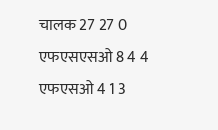चालक 27 27 0
एफएसएसओ 8 4 4
एफएसओ 4 1 3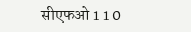सीएफओ 1 1 0